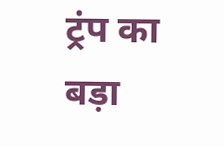ट्रंप का बड़ा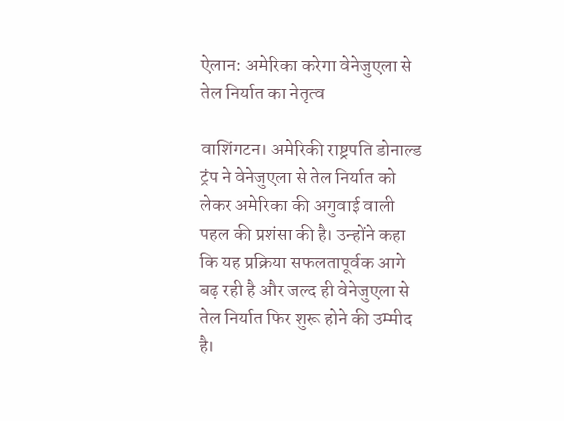ऐलान: अमेरिका करेगा वेनेजुएला से तेल निर्यात का नेतृत्व

वाशिंगटन। अमेरिकी राष्ट्रपति डोनाल्ड ट्रंप ने वेनेजुएला से तेल निर्यात को लेकर अमेरिका की अगुवाई वाली पहल की प्रशंसा की है। उन्होंने कहा कि यह प्रक्रिया सफलतापूर्वक आगे बढ़ रही है और जल्द ही वेनेजुएला से तेल निर्यात फिर शुरू होने की उम्मीद है।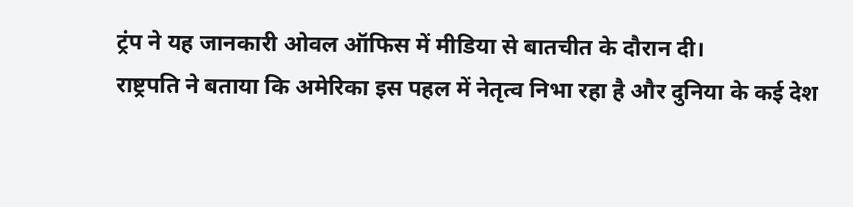ट्रंप ने यह जानकारी ओवल ऑफिस में मीडिया से बातचीत के दौरान दी।
राष्ट्रपति ने बताया कि अमेरिका इस पहल में नेतृत्व निभा रहा है और दुनिया के कई देश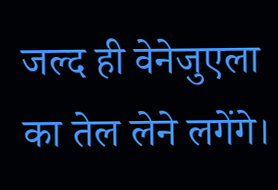जल्द ही वेनेजुएला का तेल लेने लगेंगे।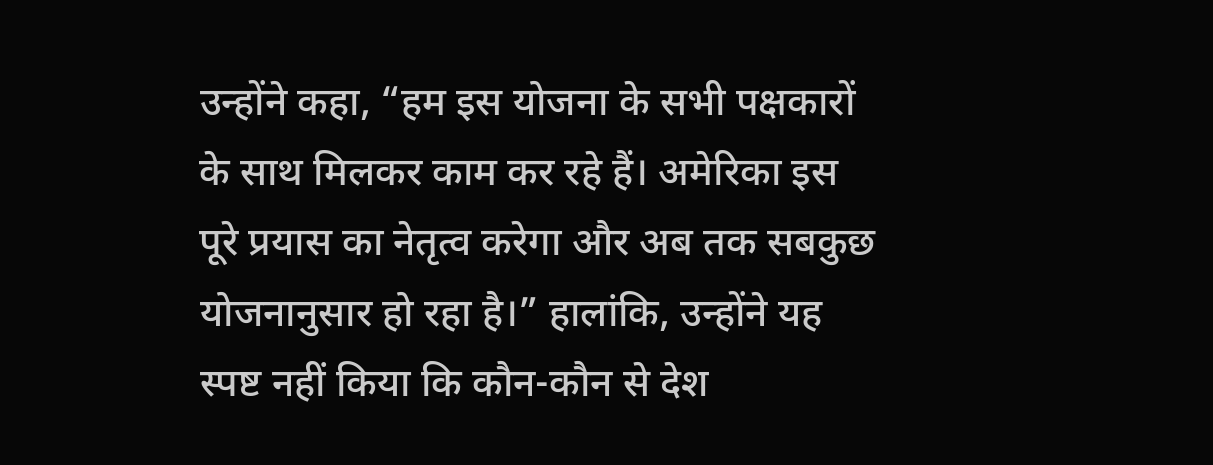उन्होंने कहा, “हम इस योजना के सभी पक्षकारों के साथ मिलकर काम कर रहे हैं। अमेरिका इस पूरे प्रयास का नेतृत्व करेगा और अब तक सबकुछ योजनानुसार हो रहा है।” हालांकि, उन्होंने यह स्पष्ट नहीं किया कि कौन-कौन से देश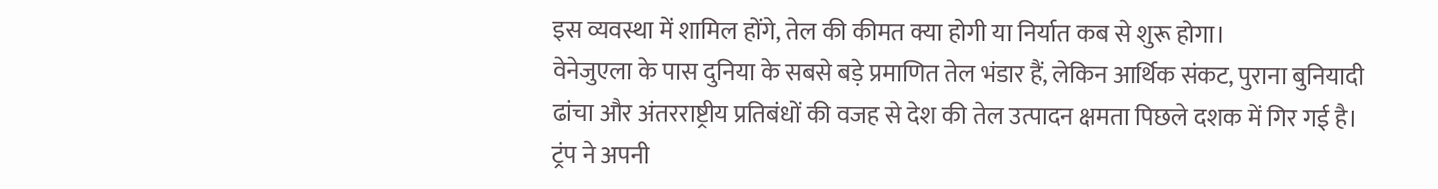इस व्यवस्था में शामिल होंगे, तेल की कीमत क्या होगी या निर्यात कब से शुरू होगा।
वेनेजुएला के पास दुनिया के सबसे बड़े प्रमाणित तेल भंडार हैं, लेकिन आर्थिक संकट, पुराना बुनियादी ढांचा और अंतरराष्ट्रीय प्रतिबंधों की वजह से देश की तेल उत्पादन क्षमता पिछले दशक में गिर गई है। ट्रंप ने अपनी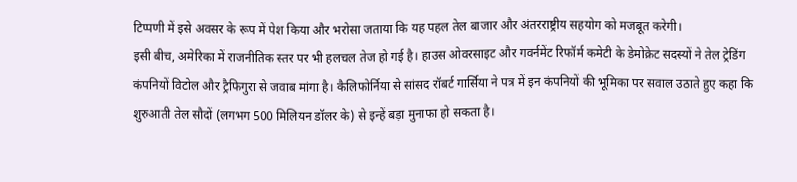टिप्पणी में इसे अवसर के रूप में पेश किया और भरोसा जताया कि यह पहल तेल बाजार और अंतरराष्ट्रीय सहयोग को मजबूत करेगी।
इसी बीच, अमेरिका में राजनीतिक स्तर पर भी हलचल तेज हो गई है। हाउस ओवरसाइट और गवर्नमेंट रिफॉर्म कमेटी के डेमोक्रेट सदस्यों ने तेल ट्रेडिंग कंपनियों विटोल और ट्रैफिगुरा से जवाब मांगा है। कैलिफोर्निया से सांसद रॉबर्ट गार्सिया ने पत्र में इन कंपनियों की भूमिका पर सवाल उठाते हुए कहा कि शुरुआती तेल सौदों (लगभग 500 मिलियन डॉलर के) से इन्हें बड़ा मुनाफा हो सकता है।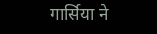गार्सिया ने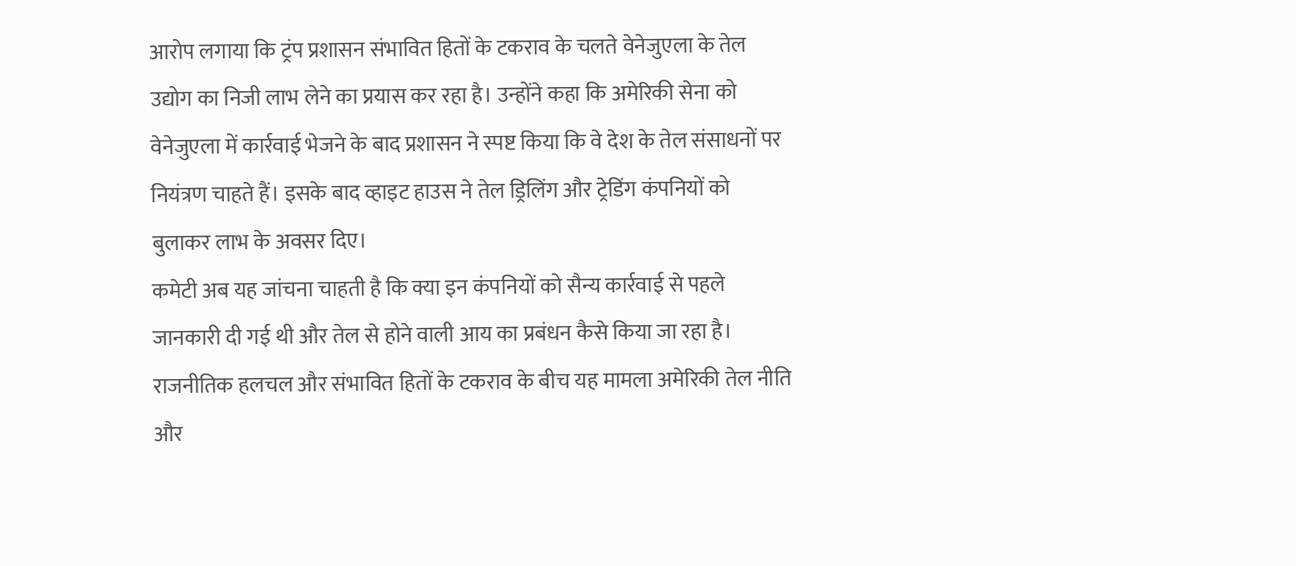आरोप लगाया कि ट्रंप प्रशासन संभावित हितों के टकराव के चलते वेनेजुएला के तेल उद्योग का निजी लाभ लेने का प्रयास कर रहा है। उन्होंने कहा कि अमेरिकी सेना को वेनेजुएला में कार्रवाई भेजने के बाद प्रशासन ने स्पष्ट किया कि वे देश के तेल संसाधनों पर नियंत्रण चाहते हैं। इसके बाद व्हाइट हाउस ने तेल ड्रिलिंग और ट्रेडिंग कंपनियों को बुलाकर लाभ के अवसर दिए।
कमेटी अब यह जांचना चाहती है कि क्या इन कंपनियों को सैन्य कार्रवाई से पहले जानकारी दी गई थी और तेल से होने वाली आय का प्रबंधन कैसे किया जा रहा है। राजनीतिक हलचल और संभावित हितों के टकराव के बीच यह मामला अमेरिकी तेल नीति और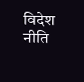विदेश नीति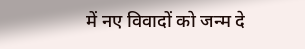में नए विवादों को जन्म दे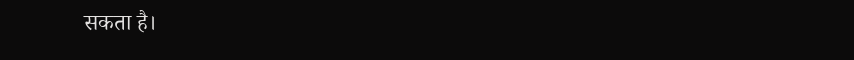सकता है।